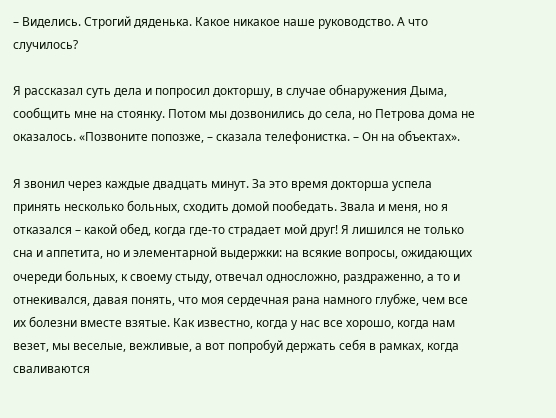– Виделись. Строгий дяденька. Какое никакое наше руководство. А что случилось?

Я рассказал суть дела и попросил докторшу, в случае обнаружения Дыма, сообщить мне на стоянку. Потом мы дозвонились до села, но Петрова дома не оказалось. «Позвоните попозже, – сказала телефонистка. – Он на объектах».

Я звонил через каждые двадцать минут. За это время докторша успела принять несколько больных, сходить домой пообедать. Звала и меня, но я отказался – какой обед, когда где-то страдает мой друг! Я лишился не только сна и аппетита, но и элементарной выдержки: на всякие вопросы, ожидающих очереди больных, к своему стыду, отвечал односложно, раздраженно, а то и отнекивался, давая понять, что моя сердечная рана намного глубже, чем все их болезни вместе взятые. Как известно, когда у нас все хорошо, когда нам везет, мы веселые, вежливые, а вот попробуй держать себя в рамках, когда сваливаются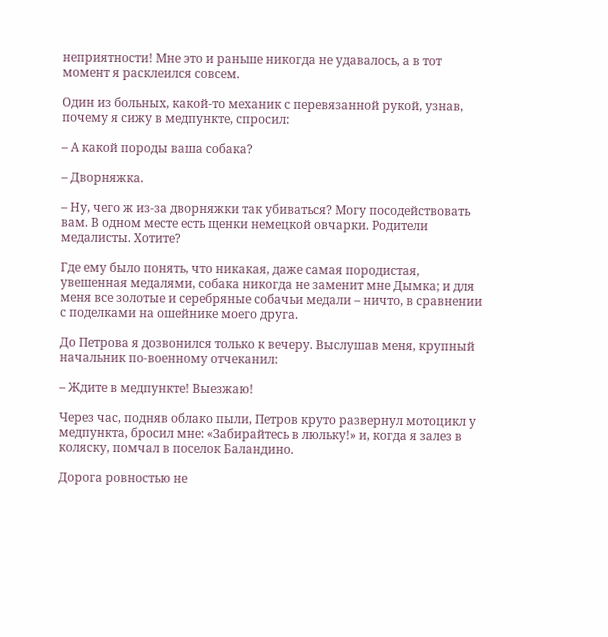неприятности! Мне это и раньше никогда не удавалось, а в тот момент я расклеился совсем.

Один из больных, какой-то механик с перевязанной рукой, узнав, почему я сижу в медпункте, спросил:

– А какой породы ваша собака?

– Дворняжка.

– Ну, чего ж из-за дворняжки так убиваться? Могу посодействовать вам. В одном месте есть щенки немецкой овчарки. Родители медалисты. Хотите?

Где ему было понять, что никакая, даже самая породистая, увешенная медалями, собака никогда не заменит мне Дымка; и для меня все золотые и серебряные собачьи медали – ничто, в сравнении с поделками на ошейнике моего друга.

До Петрова я дозвонился только к вечеру. Выслушав меня, крупный начальник по-военному отчеканил:

– Ждите в медпункте! Выезжаю!

Через час, подняв облако пыли, Петров круто развернул мотоцикл у медпункта, бросил мне: «Забирайтесь в люльку!» и, когда я залез в коляску, помчал в поселок Баландино.

Дорога ровностью не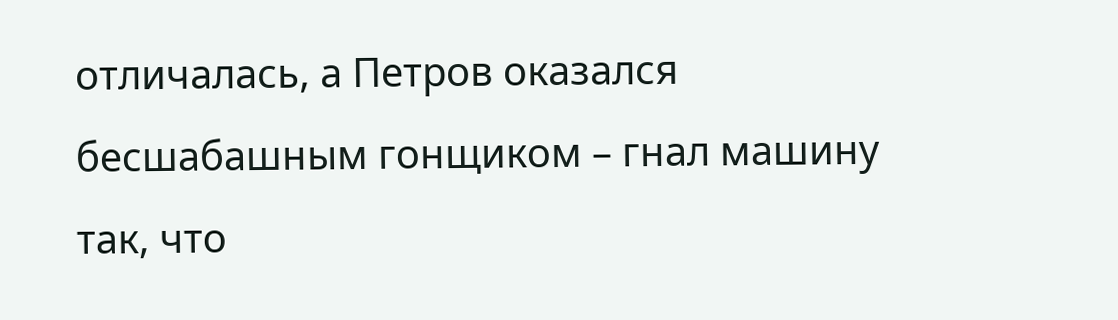отличалась, а Петров оказался бесшабашным гонщиком – гнал машину так, что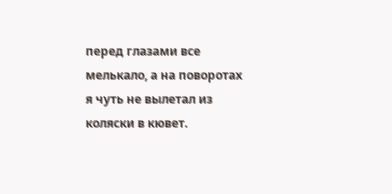перед глазами все мелькало, а на поворотах я чуть не вылетал из коляски в кювет.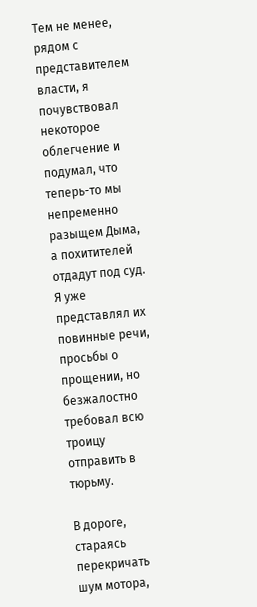Тем не менее, рядом с представителем власти, я почувствовал некоторое облегчение и подумал, что теперь-то мы непременно разыщем Дыма, а похитителей отдадут под суд. Я уже представлял их повинные речи, просьбы о прощении, но безжалостно требовал всю троицу отправить в тюрьму.

В дороге, стараясь перекричать шум мотора,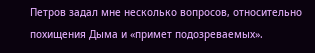Петров задал мне несколько вопросов, относительно похищения Дыма и «примет подозреваемых».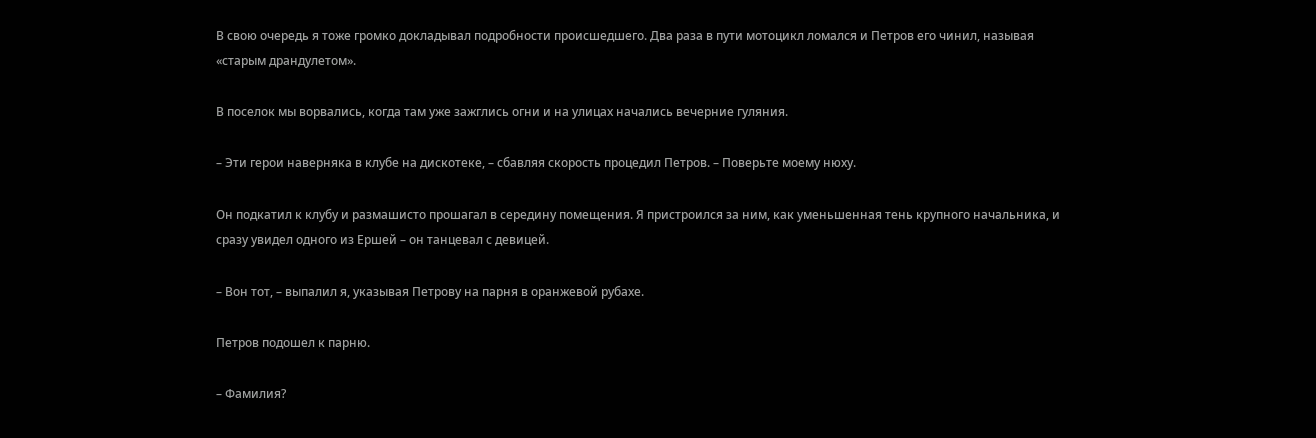В свою очередь я тоже громко докладывал подробности происшедшего. Два раза в пути мотоцикл ломался и Петров его чинил, называя «старым драндулетом».

В поселок мы ворвались, когда там уже зажглись огни и на улицах начались вечерние гуляния.

– Эти герои наверняка в клубе на дискотеке, – сбавляя скорость процедил Петров. – Поверьте моему нюху.

Он подкатил к клубу и размашисто прошагал в середину помещения. Я пристроился за ним, как уменьшенная тень крупного начальника, и сразу увидел одного из Ершей – он танцевал с девицей.

– Вон тот, – выпалил я, указывая Петрову на парня в оранжевой рубахе.

Петров подошел к парню.

– Фамилия?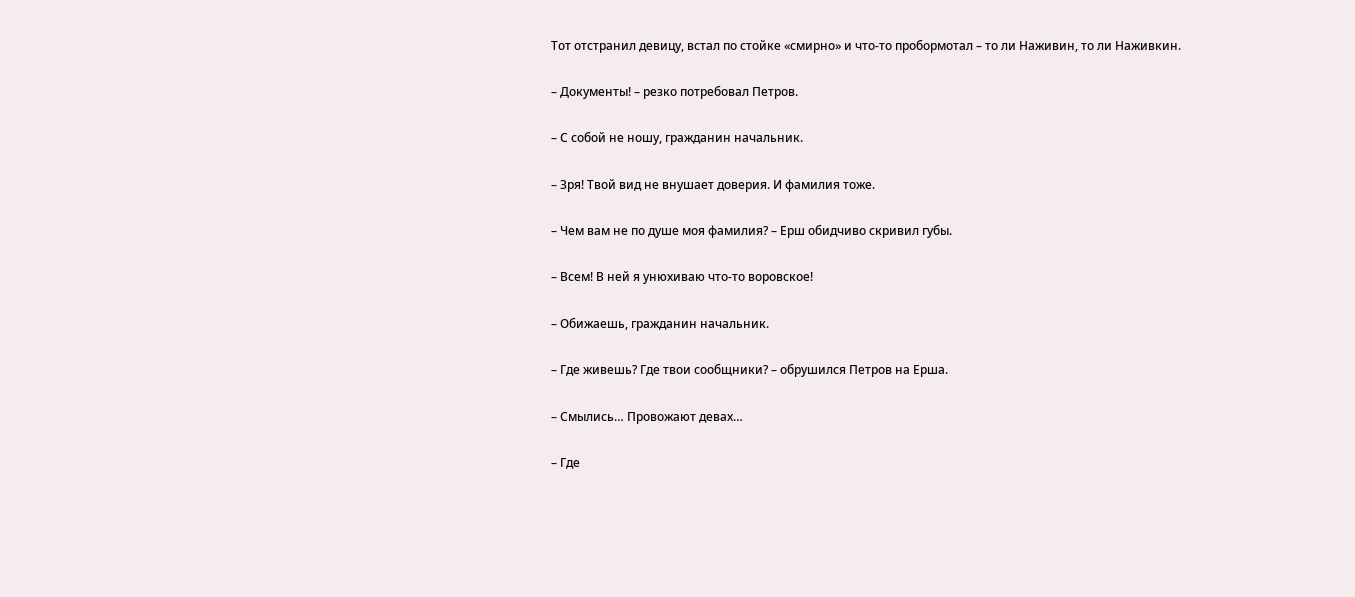Тот отстранил девицу, встал по стойке «смирно» и что-то пробормотал – то ли Наживин, то ли Наживкин.

– Документы! – резко потребовал Петров.

– С собой не ношу, гражданин начальник.

– Зря! Твой вид не внушает доверия. И фамилия тоже.

– Чем вам не по душе моя фамилия? – Ерш обидчиво скривил губы.

– Всем! В ней я унюхиваю что-то воровское!

– Обижаешь, гражданин начальник.

– Где живешь? Где твои сообщники? – обрушился Петров на Ерша.

– Смылись… Провожают девах…

– Где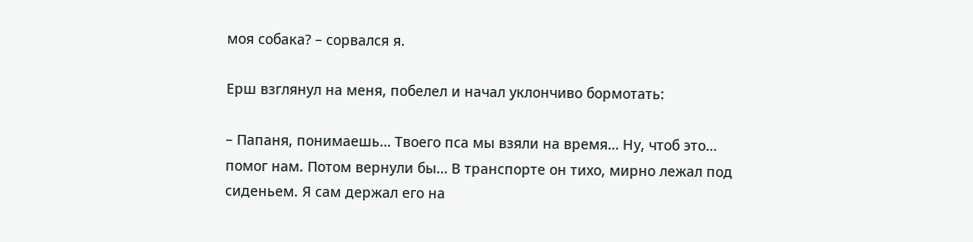моя собака? – сорвался я.

Ерш взглянул на меня, побелел и начал уклончиво бормотать:

– Папаня, понимаешь… Твоего пса мы взяли на время… Ну, чтоб это… помог нам. Потом вернули бы… В транспорте он тихо, мирно лежал под сиденьем. Я сам держал его на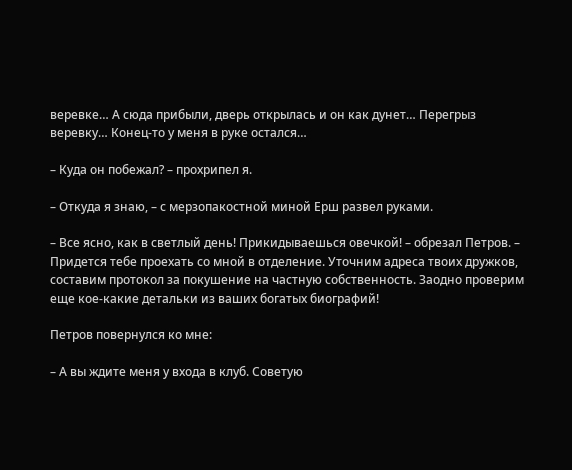веревке… А сюда прибыли, дверь открылась и он как дунет… Перегрыз веревку… Конец-то у меня в руке остался…

– Куда он побежал? – прохрипел я.

– Откуда я знаю, – с мерзопакостной миной Ерш развел руками.

– Все ясно, как в светлый день! Прикидываешься овечкой! – обрезал Петров. – Придется тебе проехать со мной в отделение. Уточним адреса твоих дружков, составим протокол за покушение на частную собственность. Заодно проверим еще кое-какие детальки из ваших богатых биографий!

Петров повернулся ко мне:

– А вы ждите меня у входа в клуб. Советую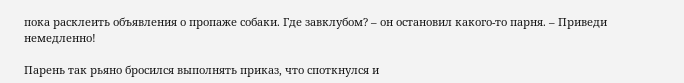пока расклеить объявления о пропаже собаки. Где завклубом? – он остановил какого-то парня. – Приведи немедленно!

Парень так рьяно бросился выполнять приказ, что споткнулся и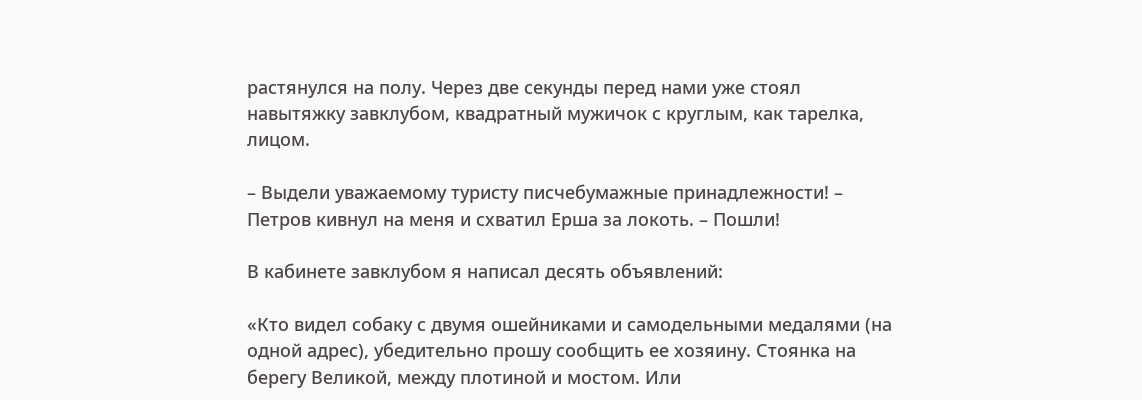растянулся на полу. Через две секунды перед нами уже стоял навытяжку завклубом, квадратный мужичок с круглым, как тарелка, лицом.

– Выдели уважаемому туристу писчебумажные принадлежности! – Петров кивнул на меня и схватил Ерша за локоть. – Пошли!

В кабинете завклубом я написал десять объявлений:

«Кто видел собаку с двумя ошейниками и самодельными медалями (на одной адрес), убедительно прошу сообщить ее хозяину. Стоянка на берегу Великой, между плотиной и мостом. Или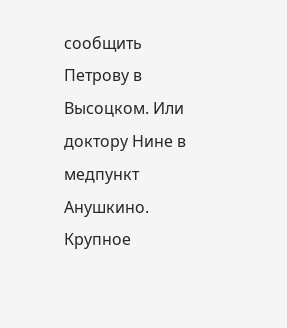сообщить Петрову в Высоцком. Или доктору Нине в медпункт Анушкино. Крупное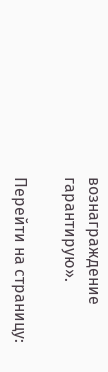вознаграждение гарантирую».

Перейти на страницу: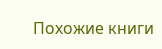Похожие книги